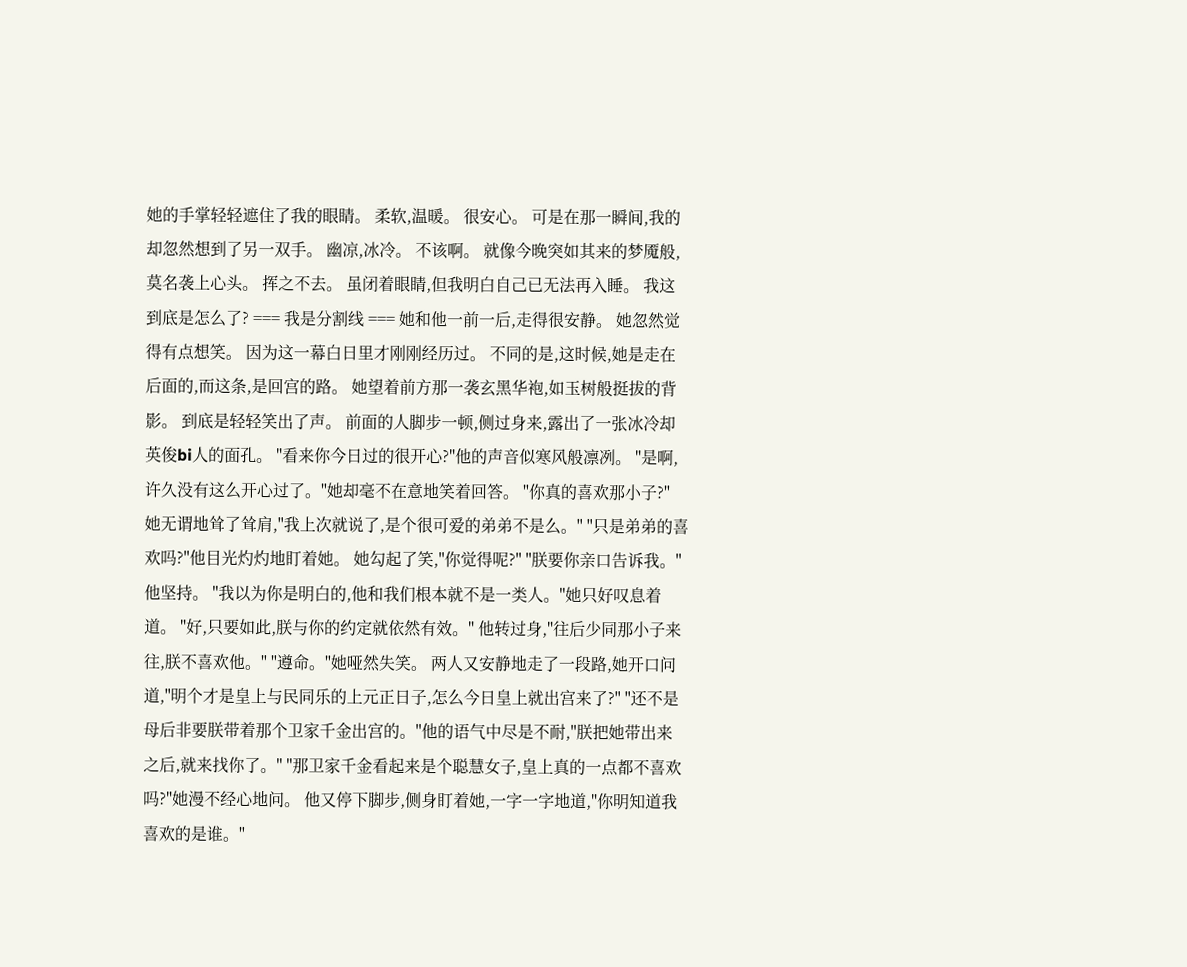她的手掌轻轻遮住了我的眼睛。 柔软,温暖。 很安心。 可是在那一瞬间,我的却忽然想到了另一双手。 幽凉,冰冷。 不该啊。 就像今晚突如其来的梦魇般,莫名袭上心头。 挥之不去。 虽闭着眼睛,但我明白自己已无法再入睡。 我这到底是怎么了? === 我是分割线 === 她和他一前一后,走得很安静。 她忽然觉得有点想笑。 因为这一幕白日里才刚刚经历过。 不同的是,这时候,她是走在后面的,而这条,是回宫的路。 她望着前方那一袭玄黑华袍,如玉树般挺拔的背影。 到底是轻轻笑出了声。 前面的人脚步一顿,侧过身来,露出了一张冰冷却英俊bi人的面孔。 "看来你今日过的很开心?"他的声音似寒风般凛冽。 "是啊,许久没有这么开心过了。"她却毫不在意地笑着回答。 "你真的喜欢那小子?" 她无谓地耸了耸肩,"我上次就说了,是个很可爱的弟弟不是么。" "只是弟弟的喜欢吗?"他目光灼灼地盯着她。 她勾起了笑,"你觉得呢?" "朕要你亲口告诉我。"他坚持。 "我以为你是明白的,他和我们根本就不是一类人。"她只好叹息着道。 "好,只要如此,朕与你的约定就依然有效。" 他转过身,"往后少同那小子来往,朕不喜欢他。" "遵命。"她哑然失笑。 两人又安静地走了一段路,她开口问道,"明个才是皇上与民同乐的上元正日子,怎么今日皇上就出宫来了?" "还不是母后非要朕带着那个卫家千金出宫的。"他的语气中尽是不耐,"朕把她带出来之后,就来找你了。" "那卫家千金看起来是个聪慧女子,皇上真的一点都不喜欢吗?"她漫不经心地问。 他又停下脚步,侧身盯着她,一字一字地道,"你明知道我喜欢的是谁。"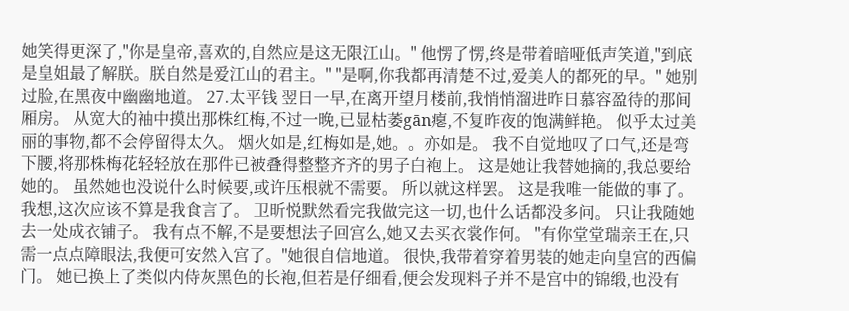她笑得更深了,"你是皇帝,喜欢的,自然应是这无限江山。" 他愣了愣,终是带着暗哑低声笑道,"到底是皇姐最了解朕。朕自然是爱江山的君主。" "是啊,你我都再清楚不过,爱美人的都死的早。" 她别过脸,在黑夜中幽幽地道。 27.太平钱 翌日一早,在离开望月楼前,我悄悄溜进昨日慕容盈待的那间厢房。 从宽大的袖中摸出那株红梅,不过一晚,已显枯萎gān瘪,不复昨夜的饱满鲜艳。 似乎太过美丽的事物,都不会停留得太久。 烟火如是,红梅如是,她。。亦如是。 我不自觉地叹了口气,还是弯下腰,将那株梅花轻轻放在那件已被叠得整整齐齐的男子白袍上。 这是她让我替她摘的,我总要给她的。 虽然她也没说什么时候要,或许压根就不需要。 所以就这样罢。 这是我唯一能做的事了。 我想,这次应该不算是我食言了。 卫昕悦默然看完我做完这一切,也什么话都没多问。 只让我随她去一处成衣铺子。 我有点不解,不是要想法子回宫么,她又去买衣裳作何。 "有你堂堂瑞亲王在,只需一点点障眼法,我便可安然入宫了。"她很自信地道。 很快,我带着穿着男装的她走向皇宫的西偏门。 她已换上了类似内侍灰黑色的长袍,但若是仔细看,便会发现料子并不是宫中的锦缎,也没有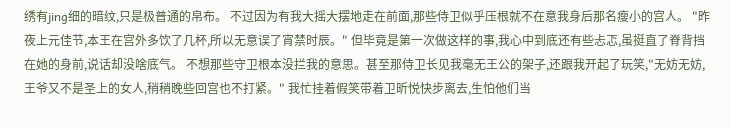绣有jing细的暗纹,只是极普通的帛布。 不过因为有我大摇大摆地走在前面,那些侍卫似乎压根就不在意我身后那名瘦小的宫人。 "昨夜上元佳节,本王在宫外多饮了几杯,所以无意误了宵禁时辰。" 但毕竟是第一次做这样的事,我心中到底还有些忐忑,虽挺直了脊背挡在她的身前,说话却没啥底气。 不想那些守卫根本没拦我的意思。甚至那侍卫长见我毫无王公的架子,还跟我开起了玩笑,"无妨无妨,王爷又不是圣上的女人,稍稍晚些回宫也不打紧。" 我忙挂着假笑带着卫昕悦快步离去,生怕他们当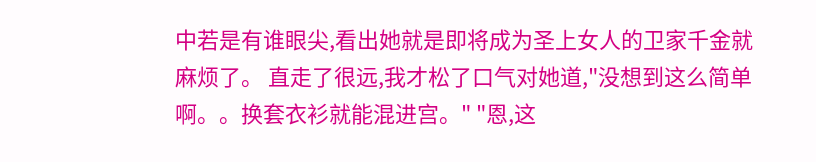中若是有谁眼尖,看出她就是即将成为圣上女人的卫家千金就麻烦了。 直走了很远,我才松了口气对她道,"没想到这么简单啊。。换套衣衫就能混进宫。" "恩,这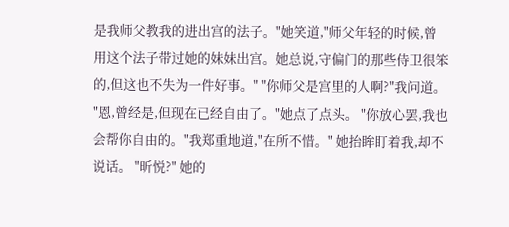是我师父教我的进出宫的法子。"她笑道,"师父年轻的时候,曾用这个法子带过她的妹妹出宫。她总说,守偏门的那些侍卫很笨的,但这也不失为一件好事。" "你师父是宫里的人啊?"我问道。 "恩,曾经是,但现在已经自由了。"她点了点头。 "你放心罢,我也会帮你自由的。"我郑重地道,"在所不惜。" 她抬眸盯着我,却不说话。 "昕悦?" 她的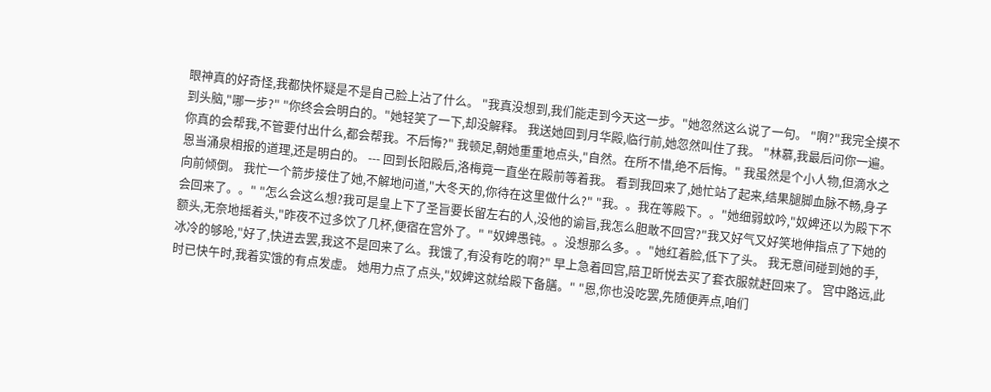眼神真的好奇怪,我都快怀疑是不是自己脸上沾了什么。 "我真没想到,我们能走到今天这一步。"她忽然这么说了一句。 "啊?"我完全摸不到头脑,"哪一步?" "你终会会明白的。"她轻笑了一下,却没解释。 我送她回到月华殿,临行前,她忽然叫住了我。 "林慕,我最后问你一遍。你真的会帮我,不管要付出什么,都会帮我。不后悔?" 我顿足,朝她重重地点头,"自然。在所不惜,绝不后悔。" 我虽然是个小人物,但滴水之恩当涌泉相报的道理,还是明白的。 --- 回到长阳殿后,洛梅竟一直坐在殿前等着我。 看到我回来了,她忙站了起来,结果腿脚血脉不畅,身子向前倾倒。 我忙一个箭步接住了她,不解地问道,"大冬天的,你待在这里做什么?" "我。。我在等殿下。。"她细弱蚊吟,"奴婢还以为殿下不会回来了。。" "怎么会这么想?我可是皇上下了圣旨要长留左右的人,没他的谕旨,我怎么胆敢不回宫?"我又好气又好笑地伸指点了下她的额头,无奈地摇着头,"昨夜不过多饮了几杯,便宿在宫外了。" "奴婢愚钝。。没想那么多。。"她红着脸,低下了头。 我无意间碰到她的手,冰冷的够呛,"好了,快进去罢,我这不是回来了么。我饿了,有没有吃的啊?" 早上急着回宫,陪卫昕悦去买了套衣服就赶回来了。 宫中路远,此时已快午时,我着实饿的有点发虚。 她用力点了点头,"奴婢这就给殿下备膳。" "恩,你也没吃罢,先随便弄点,咱们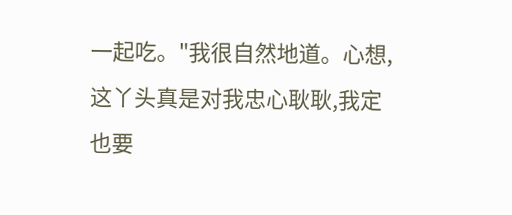一起吃。"我很自然地道。心想,这丫头真是对我忠心耿耿,我定也要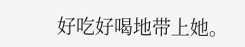好吃好喝地带上她。